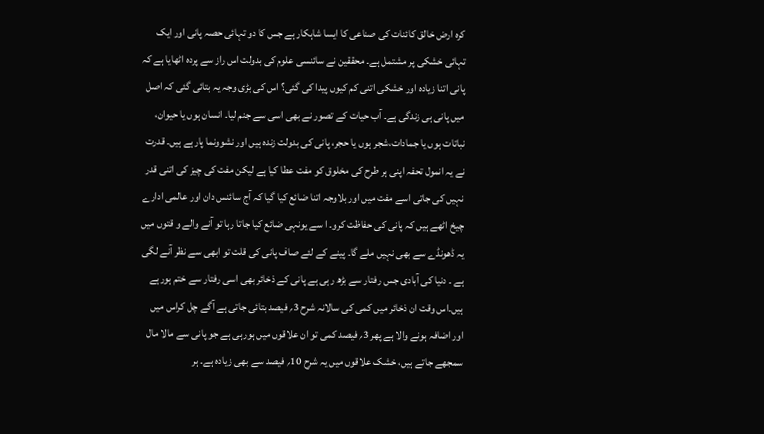کرہ ارض خالق کائنات کی صناعی کا ایسا شاہکار ہے جس کا دو تہائی حصہ پانی اور ایک تہائی خشکی پر مشتمل ہے۔ محققین نے سائنسی علوم کی بدولت اس راز سے پردہ اٹھایا ہے کہ پانی اتنا زیادہ اور خشکی اتنی کم کیوں پیدا کی گئی؟ اس کی بڑی وجہ یہ بتائی گئی کہ اصل میں پانی ہی زندگی ہے۔ آب حیات کے تصور نے بھی اسی سے جنم لیا۔ انسان ہوں یا حیوان، نباتات ہوں یا جمادات،شجر ہوں یا حجر، پانی کی بدولت زندہ ہیں اور نشوونما پارہے ہیں۔ قدرت نے یہ انمول تحفہ اپنی ہر طرح کی مخلوق کو مفت عطا کیا ہے لیکن مفت کی چیز کی اتنی قدر نہیں کی جاتی اسے مفت میں اور بلاوجہ اتنا ضائع کیا گیا کہ آج سائنس دان اور عالمی ادارے چیخ اٹھے ہیں کہ پانی کی حفاظت کرو۔ ا سے یونہی ضائع کیا جاتا رہا تو آنے والے و قتوں میں یہ ڈھونڈے سے بھی نہیں ملے گا۔ پینے کے لئے صاف پانی کی قلت تو ابھی سے نظر آنے لگی ہے ۔ دنیا کی آبادی جس رفتار سے بڑھ رہی ہے پانی کے ذخائر بھی اسی رفتار سے ختم ہورہے ہیں۔اس وقت ان ذخائر میں کمی کی سالانہ شرح 3؍ فیصد بتائی جاتی ہے آگے چل کراس میں اور اضافہ ہونے والا ہے پھر 3؍ فیصد کمی تو ان علاقوں میں ہورہی ہے جو پانی سے مالا مال سمجھے جاتے ہیں، خشک علاقوں میں یہ شرح 10؍ فیصد سے بھی زیادہ ہے۔ ہر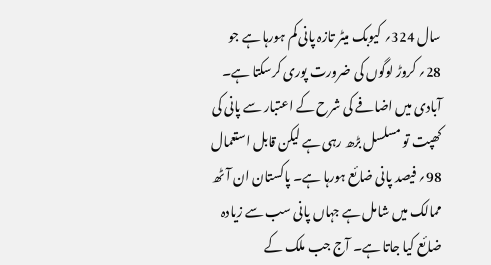سال 324؍ کیوبک میٹر تازہ پانی کم ہورہا ہے جو 28؍ کروڑ لوگوں کی ضرورت پوری کرسکتا ہے۔ آبادی میں اضافے کی شرح کے اعتبار سے پانی کی کھپت تو مسلسل بڑھ رہی ہے لیکن قابل استعمال 98؍ فیصد پانی ضائع ہورہا ہے۔ پاکستان ان آٹھ ممالک میں شامل ہے جہاں پانی سب سے زیادہ ضائع کیا جاتا ہے۔ آج جب ملک کے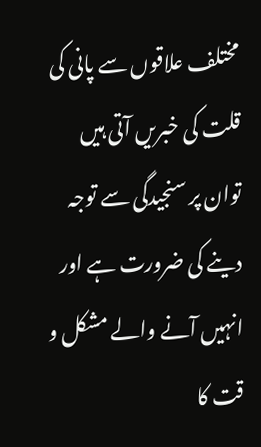مختلف علاقوں سے پانی کی قلت کی خبریں آتی ہیں توان پر سنجیدگی سے توجہ دینے کی ضرورت ہے اور انہیں آنے والے مشکل و قت کا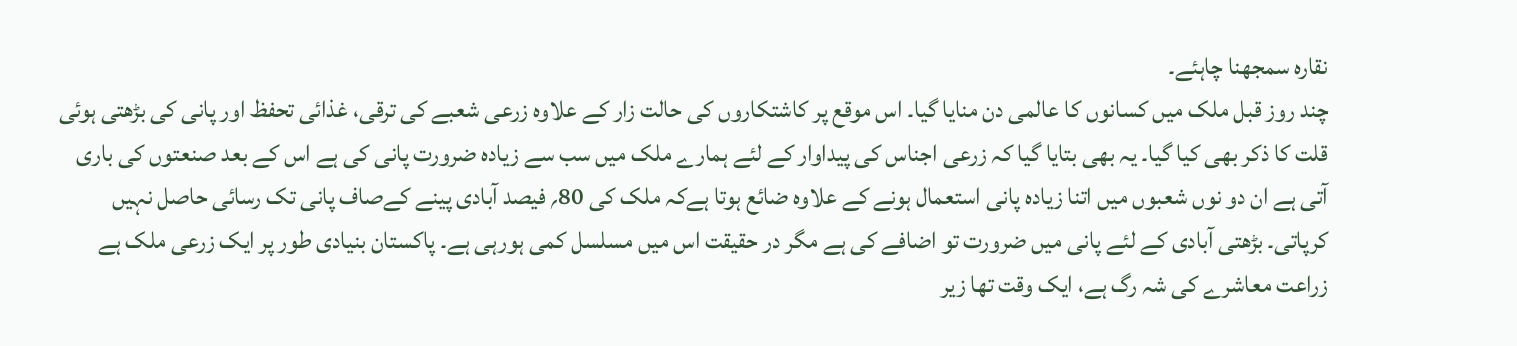نقارہ سمجھنا چاہئے۔
چند روز قبل ملک میں کسانوں کا عالمی دن منایا گیا۔ اس موقع پر کاشتکاروں کی حالت زار کے علاوہ زرعی شعبے کی ترقی، غذائی تحفظ اور پانی کی بڑھتی ہوئی قلت کا ذکر بھی کیا گیا۔ یہ بھی بتایا گیا کہ زرعی اجناس کی پیداوار کے لئے ہمارے ملک میں سب سے زیادہ ضرورت پانی کی ہے اس کے بعد صنعتوں کی باری آتی ہے ان دو نوں شعبوں میں اتنا زیادہ پانی استعمال ہونے کے علاوہ ضائع ہوتا ہےکہ ملک کی 80؍ فیصد آبادی پینے کےصاف پانی تک رسائی حاصل نہیں کرپاتی۔ بڑھتی آبادی کے لئے پانی میں ضرورت تو اضافے کی ہے مگر در حقیقت اس میں مسلسل کمی ہورہی ہے۔ پاکستان بنیادی طور پر ایک زرعی ملک ہے زراعت معاشرے کی شہ رگ ہے، ایک وقت تھا زیر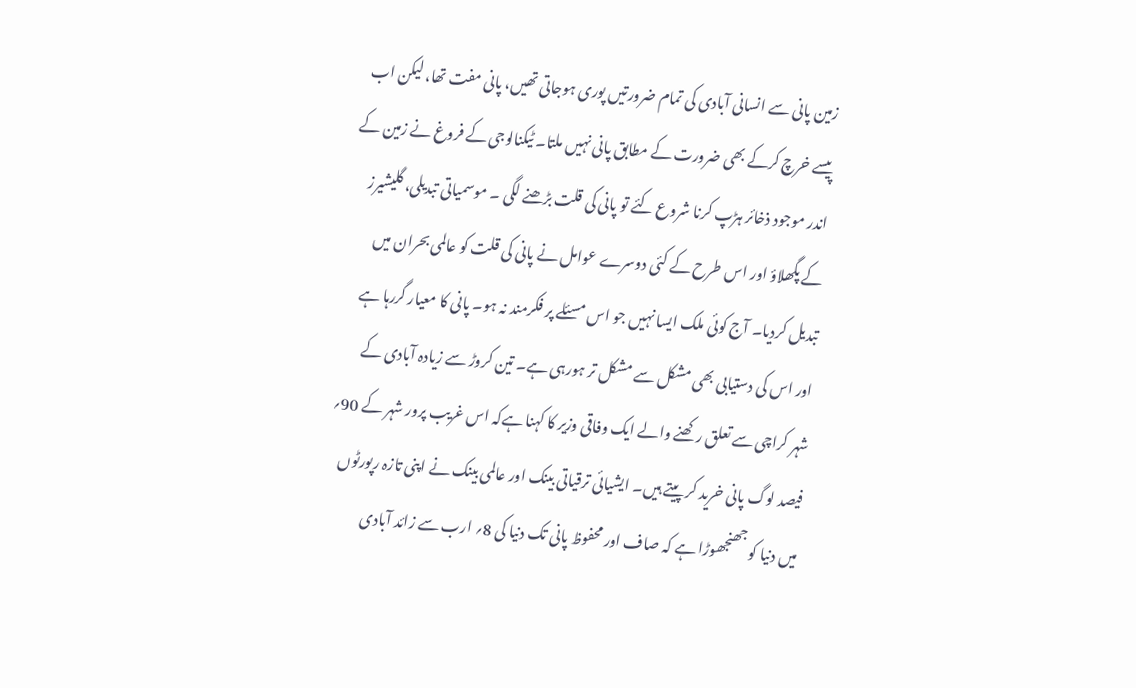زمین پانی سے انسانی آبادی کی تمام ضرورتیں پوری ہوجاتی تھیں، پانی مفت تھا، لیکن اب پیسے خرچ کرکے بھی ضرورت کے مطابق پانی نہیں ملتا۔ ٹیکنالوجی کے فروغ نے زمین کے اندر موجود ذخائر ہڑپ کرنا شروع کئے تو پانی کی قلت بڑھنے لگی ۔ موسمیاتی تبدیلی، گلیشیرز کے پگھلاؤ اور اس طرح کے کئی دوسرے عوامل نے پانی کی قلت کو عالمی بحران میں تبدیل کردیا۔ آج کوئی ملک ایسا نہیں جو اس مسئلے پر فکرمند نہ ہو۔ پانی کا معیار گررہا ہے اور اس کی دستیابی بھی مشکل سے مشکل تر ہورہی ہے۔ تین کروڑ سے زیادہ آبادی کے شہر کراچی سے تعلق رکھنے والے ایک وفاقی وزیر کا کہنا ہےکہ اس غریب پرور شہر کے 90؍ فیصد لوگ پانی خرید کر پیتے ہیں۔ ایشیائی ترقیاتی بینک اور عالمی بینک نے اپنی تازہ رپورٹوں میں دنیا کو جھنجھوڑا ہے کہ صاف اور محفوظ پانی تک دنیا کی 8؍ ارب سے زائد آبادی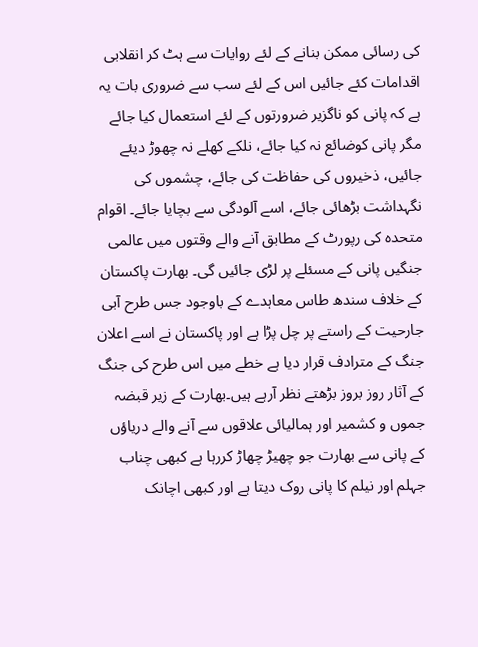کی رسائی ممکن بنانے کے لئے روایات سے ہٹ کر انقلابی اقدامات کئے جائیں اس کے لئے سب سے ضروری بات یہ ہے کہ پانی کو ناگزیر ضرورتوں کے لئے استعمال کیا جائے مگر پانی کوضائع نہ کیا جائے، نلکے کھلے نہ چھوڑ دیئے جائیں، ذخیروں کی حفاظت کی جائے، چشموں کی نگہداشت بڑھائی جائے، اسے آلودگی سے بچایا جائے۔ اقوام متحدہ کی رپورٹ کے مطابق آنے والے وقتوں میں عالمی جنگیں پانی کے مسئلے پر لڑی جائیں گی۔ بھارت پاکستان کے خلاف سندھ طاس معاہدے کے باوجود جس طرح آبی جارحیت کے راستے پر چل پڑا ہے اور پاکستان نے اسے اعلان جنگ کے مترادف قرار دیا ہے خطے میں اس طرح کی جنگ کے آثار روز بروز بڑھتے نظر آرہے ہیں۔بھارت کے زیر قبضہ جموں و کشمیر اور ہمالیائی علاقوں سے آنے والے دریاؤں کے پانی سے بھارت جو چھیڑ چھاڑ کررہا ہے کبھی چناب جہلم اور نیلم کا پانی روک دیتا ہے اور کبھی اچانک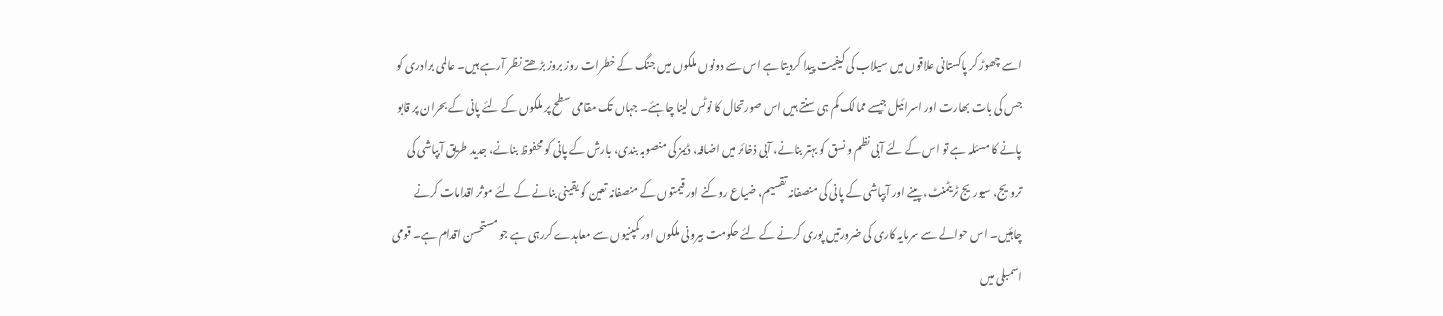اسے چھوڑ کر پاکستانی علاقوں میں سیلاب کی کیفیت پیدا کردیتا ہے اس سے دونوں ملکوں میں جنگ کے خطرات روز بروز بڑھتے نظر آرہے ہیں۔ عالمی برادری کو جس کی بات بھارت اور اسرائیل جیسے ممالک کم ہی سنتے ہیں اس صورتحال کا نوٹس لینا چاہئے۔ جہاں تک مقامی سطح پر ملکوں کے لئے پانی کے بحران پر قابو پانے کا مسئلہ ہے تو اس کے لئے آبی نظم و نسق کو بہتر بنانے، آبی ذخائر میں اضافہ، ڈیمز کی منصوبہ بندی، بارش کے پانی کو محفوظ بنانے، جدید طریق آبپاشی کی ترویج، سیوریج ٹریٹمنٹ، پینے اور آبپاشی کے پانی کی منصفانہ تقسیم، ضیاع روکنے اور قیمتوں کے منصفانہ تعین کو یقینی بنانے کے لئے موثر اقدامات کرنے چاہئیں۔ اس حوالے سے سرمایہ کاری کی ضرورتیں پوری کرنے کے لئے حکومت بیرونی ملکوں اور کمپنیوں سے معاہدے کررہی ہے جو مستحسن اقدام ہے۔ قومی اسمبلی میں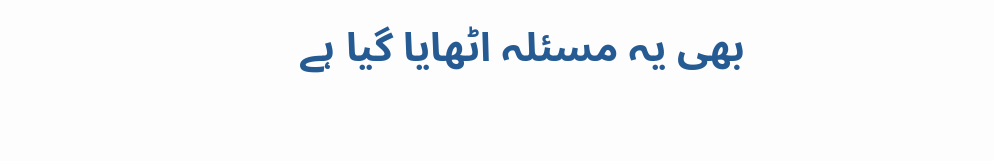بھی یہ مسئلہ اٹھایا گیا ہے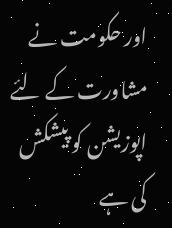اور حکومت نے مشاورت کے لئے اپوزیشن کو پیشکش کی ہے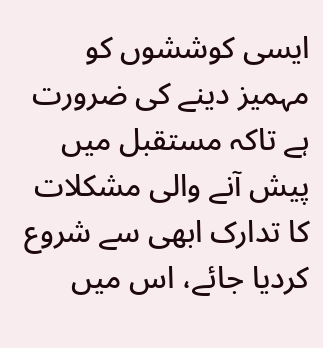ایسی کوششوں کو مہمیز دینے کی ضرورت ہے تاکہ مستقبل میں پیش آنے والی مشکلات کا تدارک ابھی سے شروع کردیا جائے، اس میں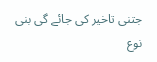جتنی تاخیر کی جائے گی بنی نوع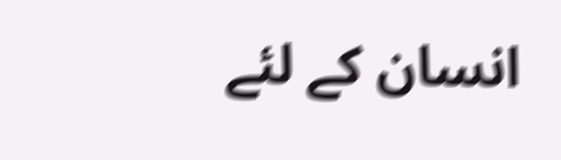انسان کے لئے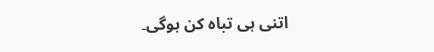اتنی ہی تباہ کن ہوگی۔